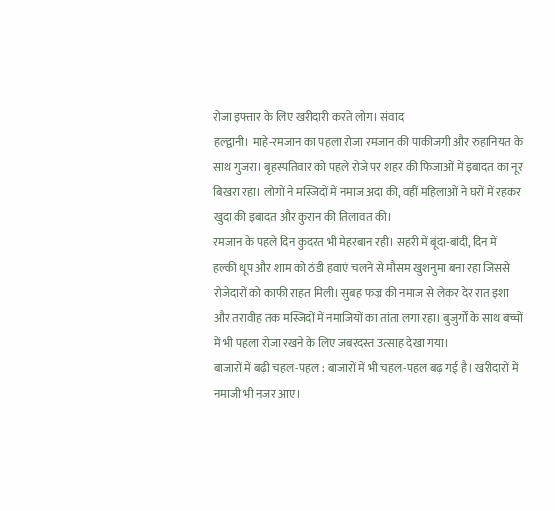रोजा इफ्तार के लिए खरीदारी करते लोग। संवाद
हल्द्वानी। माहे-रमजान का पहला रोजा रमजान की पाकीजगी और रुहानियत के साथ गुजरा। बृहस्पतिवार को पहले रोजे पर शहर की फिजाओं में इबादत का नूर बिखरा रहा। लोगों ने मस्जिदों में नमाज अदा की, वहीं महिलाओं ने घरों में रहकर खुदा की इबादत और कुरान की तिलावत की।
रमजान के पहले दिन कुदरत भी मेहरबान रही। सहरी में बूंदा-बांदी, दिन में हल्की धूप और शाम को ठंडी हवाएं चलने से मौसम खुशनुमा बना रहा जिससे रोजेदारों को काफी राहत मिली। सुबह फज्र की नमाज से लेकर देर रात इशा और तरावीह तक मस्जिदों में नमाजियों का तांता लगा रहा। बुजुर्गों के साथ बच्चों में भी पहला रोजा रखने के लिए जबरदस्त उत्साह देखा गया।
बाजारों में बढ़ी चहल-पहल : बाजारों में भी चहल-पहल बढ़ गई है। खरीदारों में नमाजी भी नजर आए।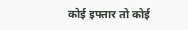कोई इफ्तार तो कोई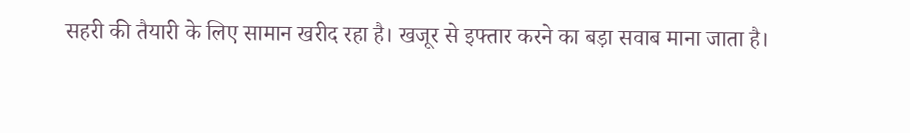सहरी की तैयारी के लिए सामान खरीद रहा है। खजूर से इफ्तार करने का बड़ा सवाब माना जाता है।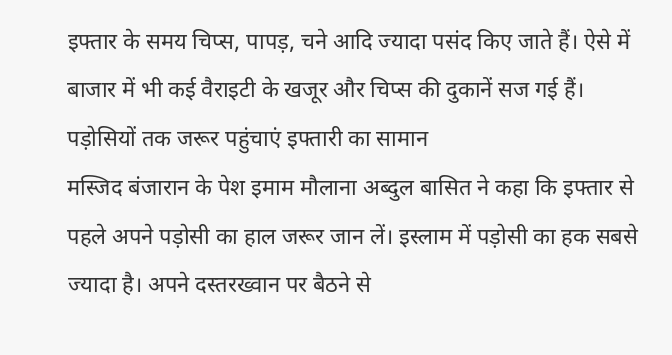इफ्तार के समय चिप्स, पापड़, चने आदि ज्यादा पसंद किए जाते हैं। ऐसे में बाजार में भी कई वैराइटी के खजूर और चिप्स की दुकानें सज गई हैं।
पड़ोसियों तक जरूर पहुंचाएं इफ्तारी का सामान
मस्जिद बंजारान के पेश इमाम मौलाना अब्दुल बासित ने कहा कि इफ्तार से पहले अपने पड़ोसी का हाल जरूर जान लें। इस्लाम में पड़ोसी का हक सबसे ज्यादा है। अपने दस्तरख्वान पर बैठने से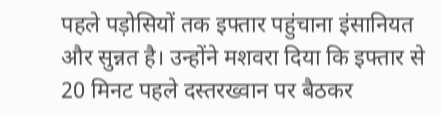पहले पड़ोसियों तक इफ्तार पहुंचाना इंसानियत और सुन्नत है। उन्होंने मशवरा दिया कि इफ्तार से 20 मिनट पहले दस्तरख्वान पर बैठकर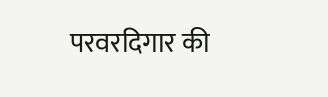परवरदिगार की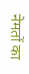नेमतों का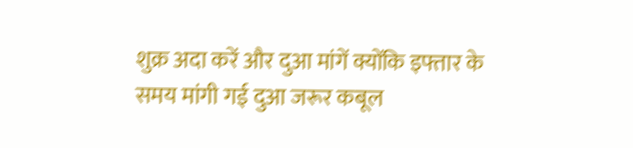शुक्र अदा करें और दुआ मांगें क्योंकि इफ्तार के समय मांगी गई दुआ जरूर कबूल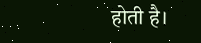होती है।